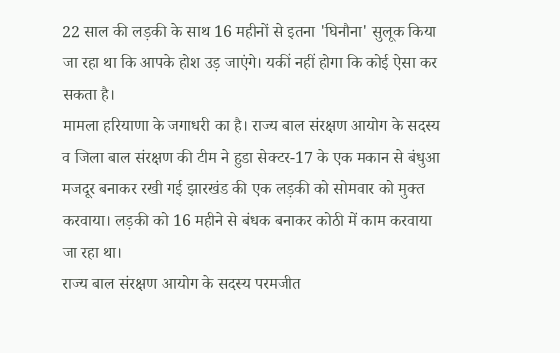22 साल की लड़की के साथ 16 महीनों से इतना 'घिनौना' सुलूक किया जा रहा था कि आपके होश उड़ जाएंगे। यकीं नहीं होगा कि कोई ऐसा कर सकता है।
मामला हरियाणा के जगाधरी का है। राज्य बाल संरक्षण आयोग के सदस्य व जिला बाल संरक्षण की टीम ने हुडा सेक्टर-17 के एक मकान से बंधुआ मजदूर बनाकर रखी गई झारखंड की एक लड़की को सोमवार को मुक्त करवाया। लड़की को 16 महीने से बंधक बनाकर कोठी में काम करवाया जा रहा था।
राज्य बाल संरक्षण आयोग के सदस्य परमजीत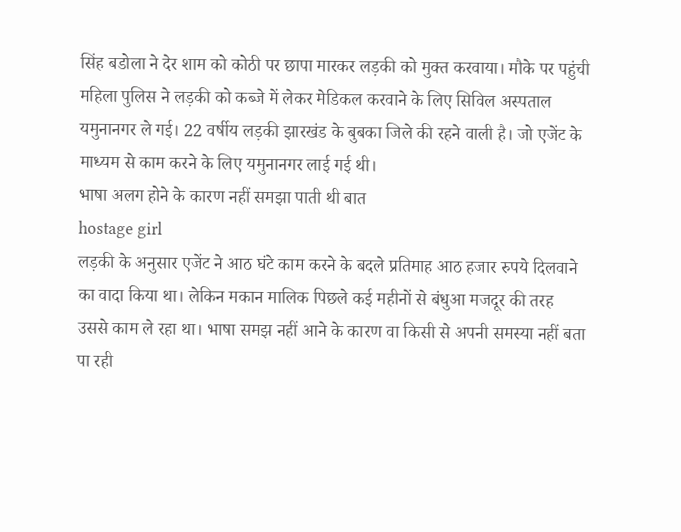सिंह बडोला ने देर शाम को कोठी पर छापा मारकर लड़की को मुक्त करवाया। मौके पर पहुंची महिला पुलिस ने लड़की को कब्जे में लेकर मेडिकल करवाने के लिए सिविल अस्पताल यमुनानगर ले गई। 22 वर्षीय लड़की झारखंड के बुबका जिले की रहने वाली है। जो एजेंट के माध्यम से काम करने के लिए यमुनानगर लाई गई थी।
भाषा अलग होने के कारण नहीं समझा पाती थी बात
hostage girl
लड़की के अनुसार एजेंट ने आठ घंटे काम करने के बदले प्रतिमाह आठ हजार रुपये दिलवाने का वादा किया था। लेकिन मकान मालिक पिछले कई महीनों से बंधुआ मजदूर की तरह उससे काम ले रहा था। भाषा समझ नहीं आने के कारण वा किसी से अपनी समस्या नहीं बता पा रही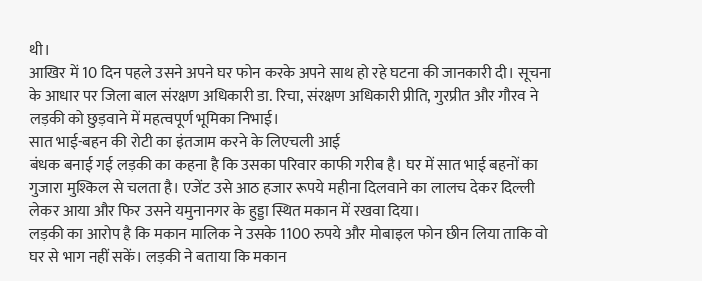थी।
आखिर में 10 दिन पहले उसने अपने घर फोन करके अपने साथ हो रहे घटना की जानकारी दी। सूचना के आधार पर जिला बाल संरक्षण अधिकारी डा. रिचा, संरक्षण अधिकारी प्रीति, गुरप्रीत और गौरव ने लड़की को छुड़वाने में महत्वपूर्ण भूमिका निभाई।
सात भाई-बहन की रोटी का इंतजाम करने के लिएचली आई
बंधक बनाई गई लड़की का कहना है कि उसका परिवार काफी गरीब है। घर में सात भाई बहनों का गुजारा मुश्किल से चलता है। एजेंट उसे आठ हजार रूपये महीना दिलवाने का लालच देकर दिल्ली लेकर आया और फिर उसने यमुनानगर के हुड्डा स्थित मकान में रखवा दिया।
लड़की का आरोप है कि मकान मालिक ने उसके 1100 रुपये और मोबाइल फोन छीन लिया ताकि वो घर से भाग नहीं सकें। लड़की ने बताया कि मकान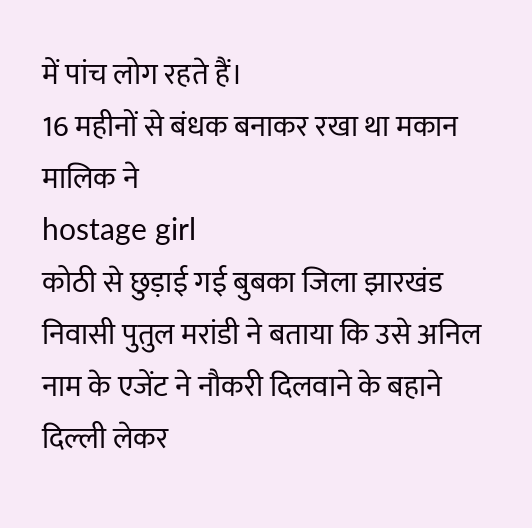में पांच लोग रहते हैं।
16 महीनों से बंधक बनाकर रखा था मकान मालिक ने
hostage girl
कोठी से छुड़ाई गई बुबका जिला झारखंड निवासी पुतुल मरांडी ने बताया कि उसे अनिल नाम के एजेंट ने नौकरी दिलवाने के बहाने दिल्ली लेकर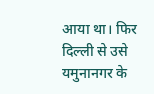आया था। फिर दिल्ली से उसे यमुनानगर के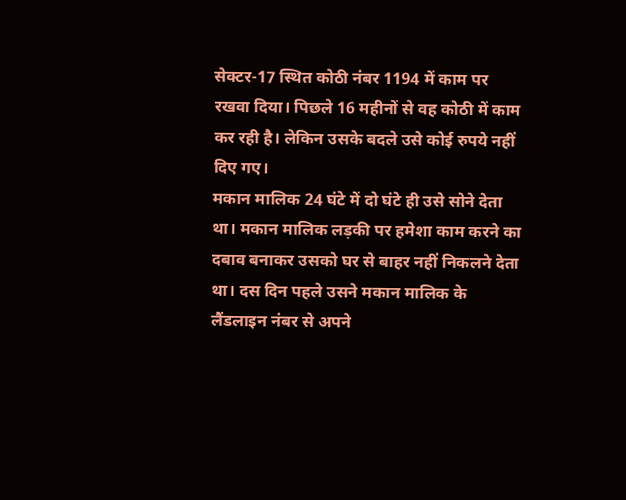सेक्टर-17 स्थित कोठी नंबर 1194 में काम पर रखवा दिया। पिछले 16 महीनों से वह कोठी में काम कर रही है। लेकिन उसके बदले उसे कोई रुपये नहीं दिए गए।
मकान मालिक 24 घंटे में दो घंटे ही उसे सोने देता था। मकान मालिक लड़की पर हमेशा काम करने का दबाव बनाकर उसको घर से बाहर नहीं निकलने देता था। दस दिन पहले उसने मकान मालिक के लैंडलाइन नंबर से अपने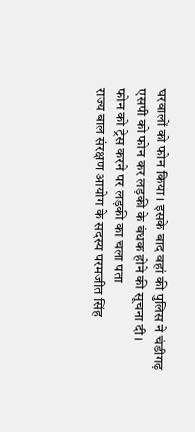घरवालों को फोन किया। इसके बाद वहां की पुलिस ने चंडीगढ़ एसपी को फोन कर लड़की के बंधक होने की सूचना दी।
फोन को ट्रेस करने पर लड़की का चला पता
राज्य बाल संरक्षण आयोग के सदस्य परमजीत सिंह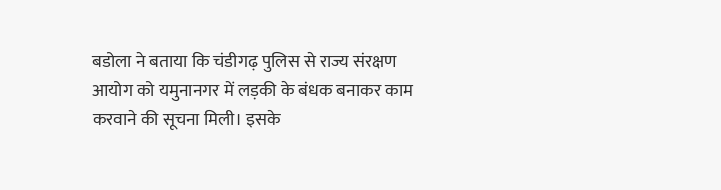बडोला ने बताया कि चंडीगढ़ पुलिस से राज्य संरक्षण आयोग को यमुनानगर में लड़की के बंधक बनाकर काम करवाने की सूचना मिली। इसके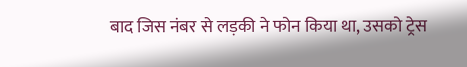बाद जिस नंबर से लड़की ने फोन किया था, उसको ट्रेस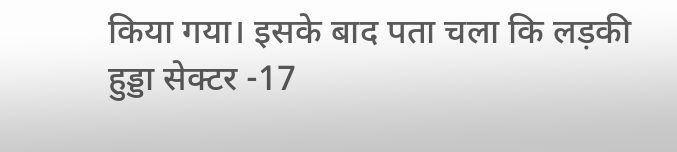किया गया। इसके बाद पता चला कि लड़की हुड्डा सेक्टर -17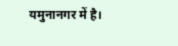यमुनानगर में है।